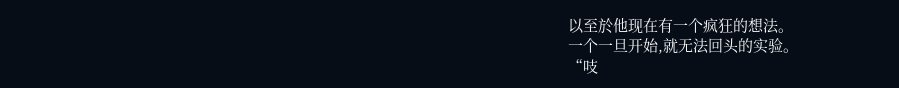以至於他现在有一个疯狂的想法。
一个一旦开始,就无法回头的实验。
“吱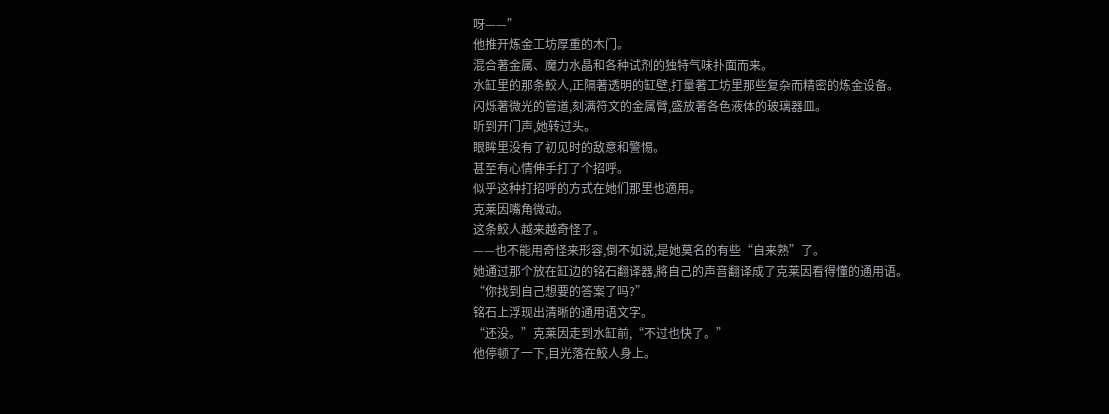呀——”
他推开炼金工坊厚重的木门。
混合著金属、魔力水晶和各种试剂的独特气味扑面而来。
水缸里的那条鮫人,正隔著透明的缸壁,打量著工坊里那些复杂而精密的炼金设备。
闪烁著微光的管道,刻满符文的金属臂,盛放著各色液体的玻璃器皿。
听到开门声,她转过头。
眼眸里没有了初见时的敌意和警惕。
甚至有心情伸手打了个招呼。
似乎这种打招呼的方式在她们那里也適用。
克莱因嘴角微动。
这条鮫人越来越奇怪了。
——也不能用奇怪来形容,倒不如说,是她莫名的有些“自来熟”了。
她通过那个放在缸边的铭石翻译器,將自己的声音翻译成了克莱因看得懂的通用语。
“你找到自己想要的答案了吗?”
铭石上浮现出清晰的通用语文字。
“还没。”克莱因走到水缸前,“不过也快了。”
他停顿了一下,目光落在鮫人身上。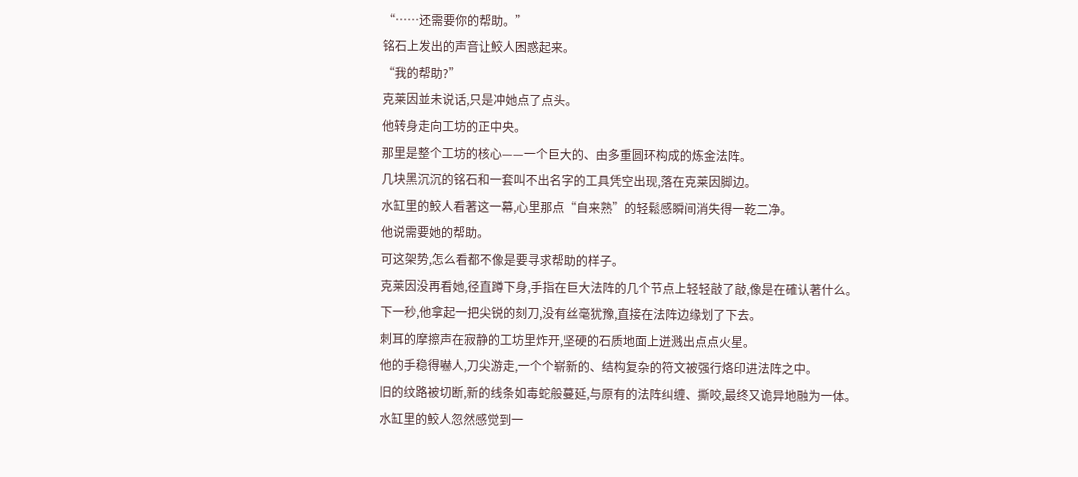“……还需要你的帮助。”
铭石上发出的声音让鮫人困惑起来。
“我的帮助?”
克莱因並未说话,只是冲她点了点头。
他转身走向工坊的正中央。
那里是整个工坊的核心——一个巨大的、由多重圆环构成的炼金法阵。
几块黑沉沉的铭石和一套叫不出名字的工具凭空出现,落在克莱因脚边。
水缸里的鮫人看著这一幕,心里那点“自来熟”的轻鬆感瞬间消失得一乾二净。
他说需要她的帮助。
可这架势,怎么看都不像是要寻求帮助的样子。
克莱因没再看她,径直蹲下身,手指在巨大法阵的几个节点上轻轻敲了敲,像是在確认著什么。
下一秒,他拿起一把尖锐的刻刀,没有丝毫犹豫,直接在法阵边缘划了下去。
刺耳的摩擦声在寂静的工坊里炸开,坚硬的石质地面上迸溅出点点火星。
他的手稳得嚇人,刀尖游走,一个个崭新的、结构复杂的符文被强行烙印进法阵之中。
旧的纹路被切断,新的线条如毒蛇般蔓延,与原有的法阵纠缠、撕咬,最终又诡异地融为一体。
水缸里的鮫人忽然感觉到一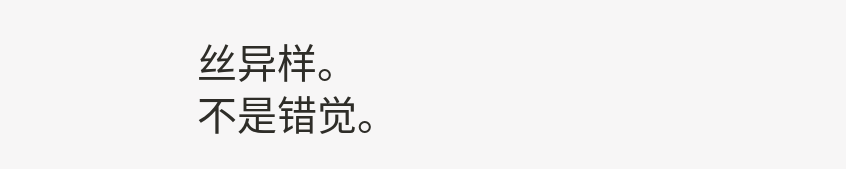丝异样。
不是错觉。